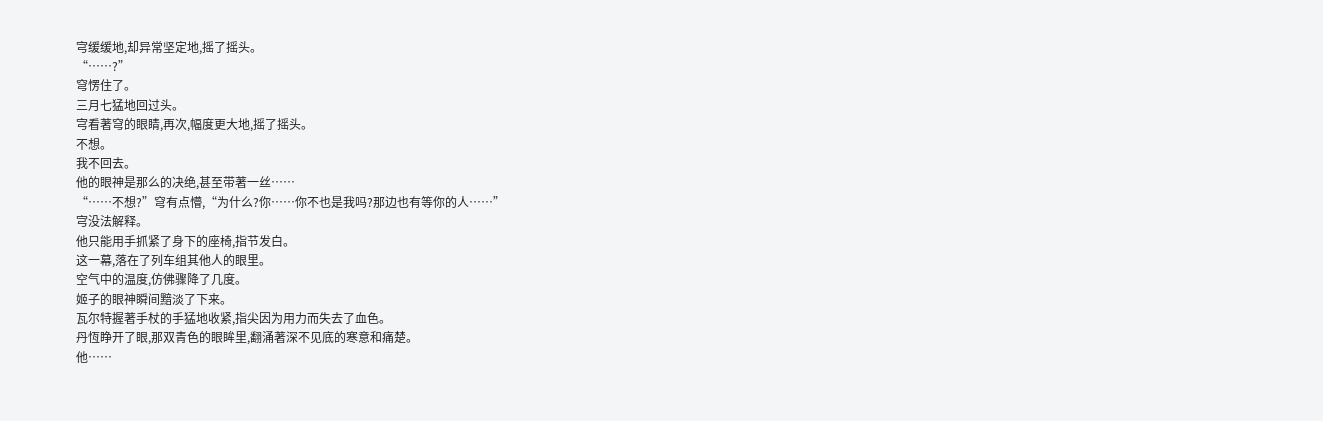宆缓缓地,却异常坚定地,摇了摇头。
“……?”
穹愣住了。
三月七猛地回过头。
宆看著穹的眼睛,再次,幅度更大地,摇了摇头。
不想。
我不回去。
他的眼神是那么的决绝,甚至带著一丝……
“……不想?”穹有点懵,“为什么?你……你不也是我吗?那边也有等你的人……”
宆没法解释。
他只能用手抓紧了身下的座椅,指节发白。
这一幕,落在了列车组其他人的眼里。
空气中的温度,仿佛骤降了几度。
姬子的眼神瞬间黯淡了下来。
瓦尔特握著手杖的手猛地收紧,指尖因为用力而失去了血色。
丹恆睁开了眼,那双青色的眼眸里,翻涌著深不见底的寒意和痛楚。
他……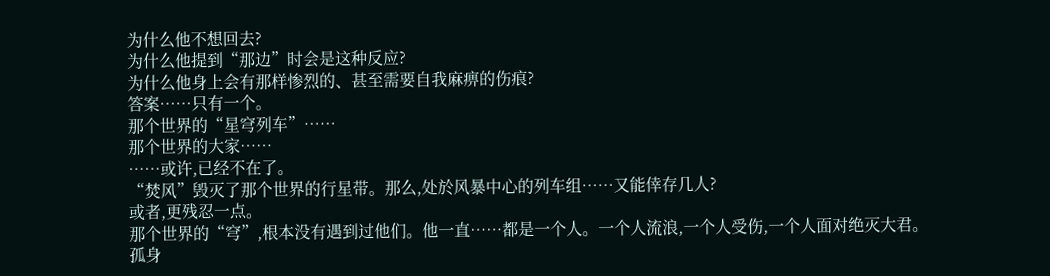为什么他不想回去?
为什么他提到“那边”时会是这种反应?
为什么他身上会有那样惨烈的、甚至需要自我麻痹的伤痕?
答案……只有一个。
那个世界的“星穹列车”……
那个世界的大家……
……或许,已经不在了。
“焚风”毁灭了那个世界的行星带。那么,处於风暴中心的列车组……又能倖存几人?
或者,更残忍一点。
那个世界的“穹”,根本没有遇到过他们。他一直……都是一个人。一个人流浪,一个人受伤,一个人面对绝灭大君。
孤身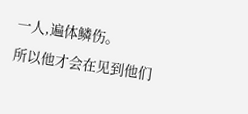一人,遍体鳞伤。
所以他才会在见到他们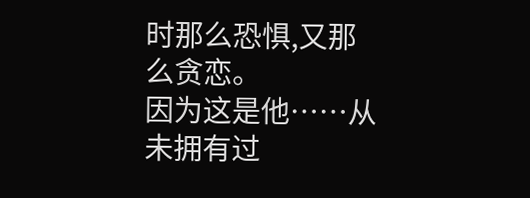时那么恐惧,又那么贪恋。
因为这是他……从未拥有过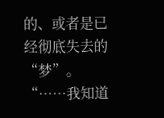的、或者是已经彻底失去的“梦”。
“……我知道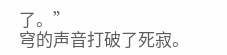了。”
穹的声音打破了死寂。